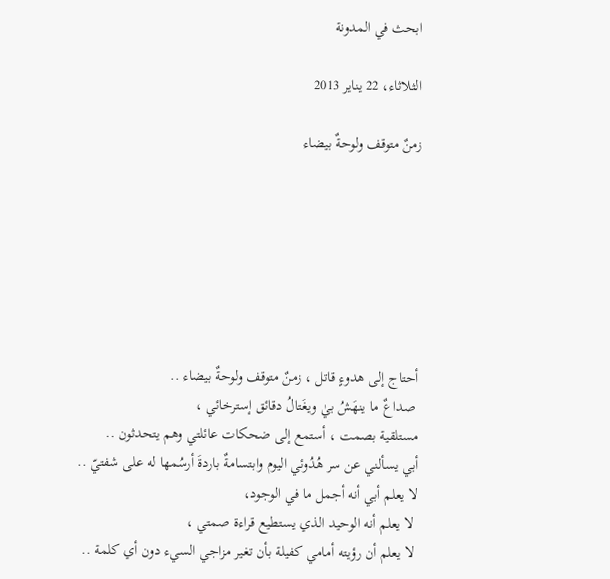ابحث في المدونة

الثلاثاء، 22 يناير 2013

زمنٌ متوقف ولوحةٌ بيضاء







أحتاج إلى هدوءٍ قاتل ، زمنٌ متوقف ولوحةٌ بيضاء ..
 صداعٌ ما ينهَشُ بيٰ ويغَتالُ دقائق إسترخائي ،
مستلقية بصمت ، أستمع إلى ضحكات عائلتي وهم يتحدثون ..
أبي يسألني عن سر هُدُوئي اليوم وابتسامةٌ باردةَ أرسُمها له على شفتيّ ..
لا يعلم أبي أنه أجمل ما في الوجود،
 لا يعلم أنه الوحيد الذي يستطيع قراءة صمتي ،
 لا يعلم أن رؤيته أمامي كفيلة بأن تغير مزاجي السيء دون أي كلمة ..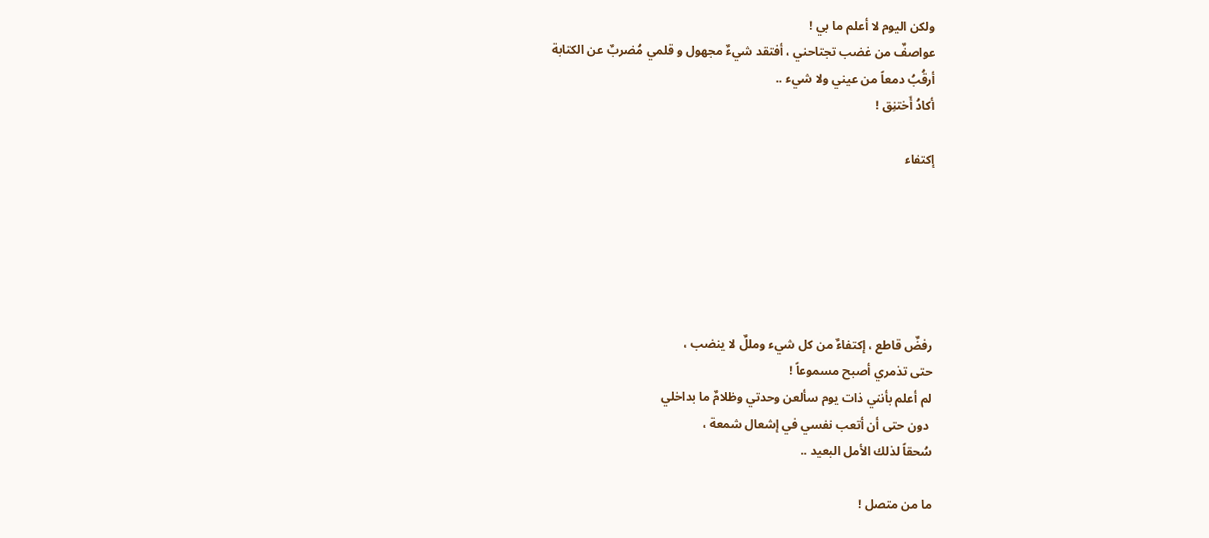ولكن اليوم لا أعلم ما بي !
عواصفٌ من غضب تجتاحني ، أفتقد شيءٌ مجهول و قلمي مُضربٌ عن الكتابة
أرقُبُ دمعاً من عيني ولا شيء ..
أكادُ أَختنِق !

إكتفاء






رفضٌ قاطع ، إكتفاءٌ من كل شيء ومللٌ لا ينضب ،
حتى تذمري أصبح مسموعاً !
لم أعلم بأنني ذات يوم سألعن وحدتي وظلامٌ ما بداخلي
 دون حتى أن أتعب نفسي في إشعال شمعة ،
سُحقاً لذلك الأمل البعيد ..

ما من متصل !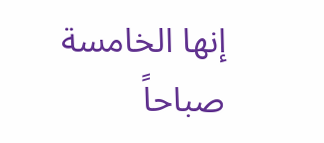إنها الخامسة صباحاً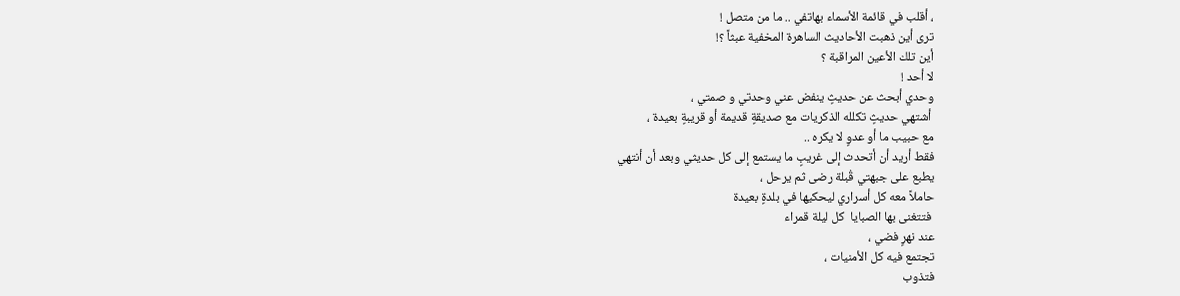، أقلب في قائمة الأسماء بهاتفي .. ما من متصل !
ترى أين ذهبت الأحاديث الساهرة المخفية عبثاً ؟!
أين تلك الأعين المراقبة ؟
لا أحد !
وحدي أبحث عن حديثٍ ينفض عني وحدتي و صمتي ،
 أشتهي حديثٍ تكلله الذكريات مع صديقةٍ قديمة أو قريبةٍ بعيدة ،
مع حبيب ما أو عدوٍ لا يكره ..
فقط أريد أن أتحدث إلى غريبٍ ما يستمع إلى كل حديثي وبعد أن أنتهي
يطبع على جبهتي قُبلة رضى ثم يرحل ،
حاملاً معه كل أسراري ليحكيها في بلدةٍ بعيدة
 فتتغنى بها الصبايا  كل ليلة قمراء
عند نهرٍ فضي ،
تجتمع فيه كل الأمنيات ،
فتذوب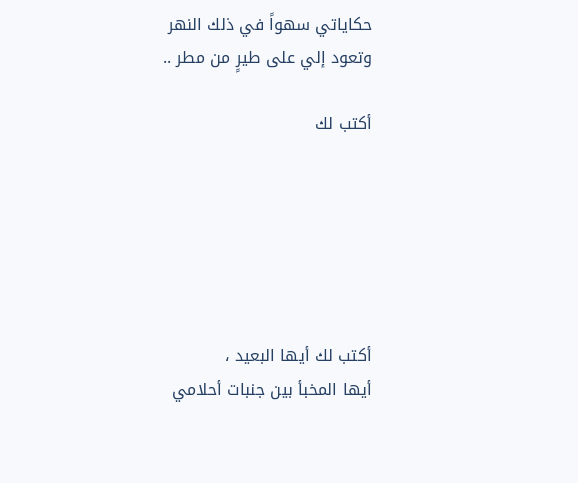حكاياتي سهواً في ذلك النهر
وتعود إلي على طيرٍ من مطر ..

أكتب لك






أكتب لك أيها البعيد ،
أيها المخبأ بين جنبات أحلامي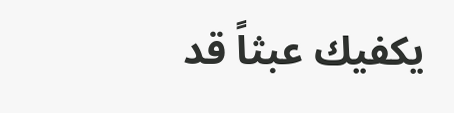يكفيك عبثاً قد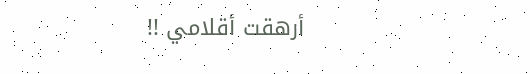أرهقت أقلامي !!